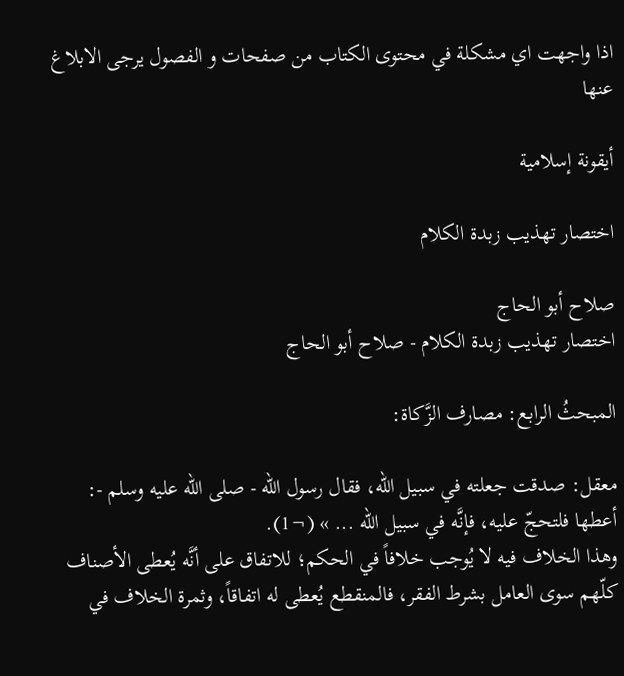اذا واجهت اي مشكلة في محتوى الكتاب من صفحات و الفصول يرجى الابلاغ عنها

أيقونة إسلامية

اختصار تهذيب زبدة الكلام

صلاح أبو الحاج
اختصار تهذيب زبدة الكلام - صلاح أبو الحاج

المبحثُ الرابع: مصارف الزَّكاة:

معقل: صدقت جعلته في سبيل الله، فقال رسول الله - صلى الله عليه وسلم -: أعطها فلتحجّ عليه، فإنَّه في سبيل الله ... » (¬1).
وهذا الخلاف فيه لا يُوجب خلافاً في الحكم؛ للاتفاق على أنَّه يُعطى الأصناف كلّهم سوى العامل بشرط الفقر، فالمنقطع يُعطى له اتفاقاً، وثمرة الخلاف في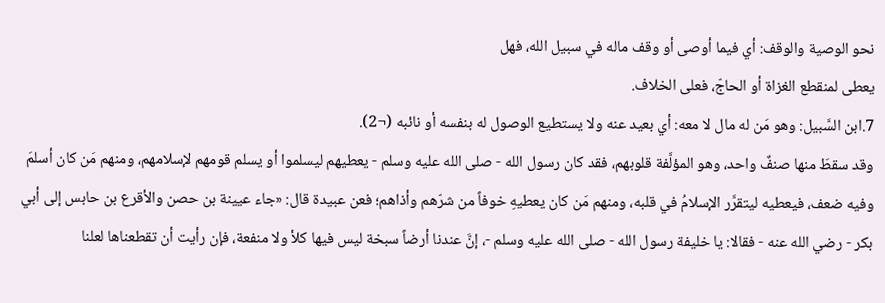نحو الوصية والوقف: أي فيما أوصى أو وقف ماله في سبيل الله، فهل
يعطى لمنقطع الغزاة أو الحاجّ، فعلى الخلاف.
7.ابن السَّبيل: وهو مَن له مال لا معه: أي بعيد عنه ولا يستطيع الوصول له بنفسه أو نائبه (¬2).
وقد سقطَ منها صنفٌ واحد، وهو المؤلَّفة قلوبهم، فقد كان رسول الله - صلى الله عليه وسلم - يعطيهم ليسلموا أو يسلم قومهم لإسلامهم، ومنهم مَن كان أسلمَ وفيه ضعف، فيعطيه ليتقرَّر الإسلامُ في قلبه، ومنهم مَن كان يعطيهِ خوفاً من شرّهم وأذاهم؛ فعن عبيدة قال: «جاء عيينة بن حصن والأقرع بن حابس إلى أبي بكر - رضي الله عنه - فقالا: يا خليفة رسول الله - صلى الله عليه وسلم -، إنَّ عندنا أرضاً سبخة ليس فيها كلأ ولا منفعة، فإن رأيت أن تقطعناها لعلنا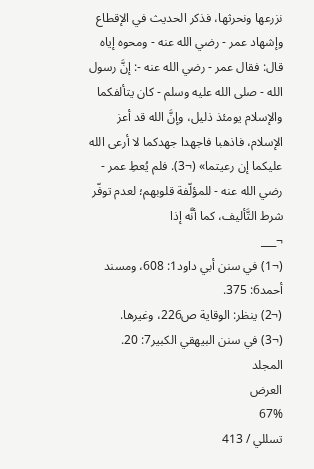نزرعها ونحرثها، فذكر الحديث في الإقطاع وإشهاد عمر - رضي الله عنه - ومحوه إياه قال: فقال عمر - رضي الله عنه -: إنَّ رسول الله - صلى الله عليه وسلم - كان يتألفكما والإسلام يومئذ ذليل، وإنَّ الله قد أعز الإسلام، فاذهبا فاجهدا جهدكما لا أرعى الله عليكما إن رعيتما» (¬3). فلم يُعطِ عمر - رضي الله عنه - للمؤلّفة قلوبهم؛ لعدم توفّر شرط التَّأليف، كما أنَّه إذا
¬___
(¬1) في سنن أبي داود1: 608، ومسند أحمد6: 375.
(¬2) ينظر: الوقاية ص226، وغيرها.
(¬3) في سنن البيهقي الكبير7: 20.
المجلد
العرض
67%
تسللي / 413